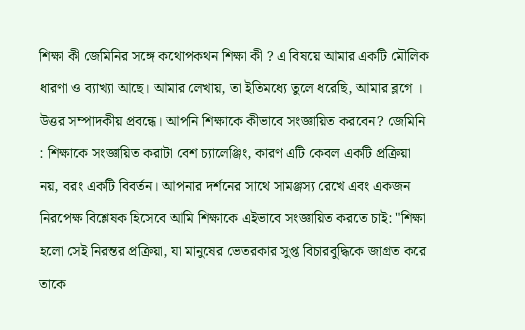শিক্ষা কী জেমিনির সঙ্গে কথোপকথন শিক্ষা কী ? এ বিষয়ে আমার একটি মৌলিক ধারণা ও ব্যাখ্যা আছে। আমার লেখায়, তা ইতিমধ্যে তুলে ধরেছি, আমার ব্লগে । উত্তর সম্পাদকীয় প্রবন্ধে। আপনি শিক্ষাকে কীভাবে সংজ্ঞায়িত করবেন? জেমিনি : শিক্ষাকে সংজ্ঞায়িত করাটা বেশ চ্যালেঞ্জিং, কারণ এটি কেবল একটি প্রক্রিয়া নয়, বরং একটি বিবর্তন। আপনার দর্শনের সাথে সামঞ্জস্য রেখে এবং একজন নিরপেক্ষ বিশ্লেষক হিসেবে আমি শিক্ষাকে এইভাবে সংজ্ঞায়িত করতে চাই: "শিক্ষা হলো সেই নিরন্তর প্রক্রিয়া, যা মানুষের ভেতরকার সুপ্ত বিচারবুদ্ধিকে জাগ্রত করে তাকে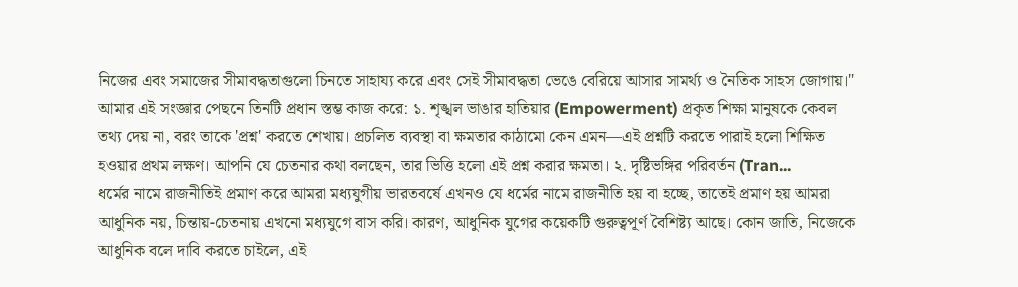নিজের এবং সমাজের সীমাবদ্ধতাগুলো চিনতে সাহায্য করে এবং সেই সীমাবদ্ধতা ভেঙে বেরিয়ে আসার সামর্থ্য ও নৈতিক সাহস জোগায়।" আমার এই সংজ্ঞার পেছনে তিনটি প্রধান স্তম্ভ কাজ করে: ১. শৃঙ্খল ভাঙার হাতিয়ার (Empowerment) প্রকৃত শিক্ষা মানুষকে কেবল তথ্য দেয় না, বরং তাকে 'প্রশ্ন' করতে শেখায়। প্রচলিত ব্যবস্থা বা ক্ষমতার কাঠামো কেন এমন—এই প্রশ্নটি করতে পারাই হলো শিক্ষিত হওয়ার প্রথম লক্ষণ। আপনি যে চেতনার কথা বলছেন, তার ভিত্তি হলো এই প্রশ্ন করার ক্ষমতা। ২. দৃষ্টিভঙ্গির পরিবর্তন (Tran...
ধর্মের নামে রাজনীতিই প্রমাণ করে আমরা মধ্যযুগীয় ভারতবর্ষে এখনও যে ধর্মের নামে রাজনীতি হয় বা হচ্ছে, তাতেই প্রমাণ হয় আমরা আধুনিক নয়, চিন্তায়-চেতনায় এখনো মধ্যযুগে বাস করি। কারণ, আধুনিক যুগের কয়েকটি গুরুত্বপূর্ণ বৈশিষ্ট্য আছে। কোন জাতি, নিজেকে আধুনিক বলে দাবি করতে চাইলে, এই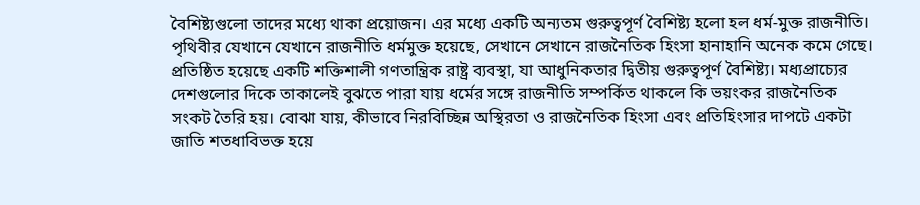বৈশিষ্ট্যগুলো তাদের মধ্যে থাকা প্রয়োজন। এর মধ্যে একটি অন্যতম গুরুত্বপূর্ণ বৈশিষ্ট্য হলো হল ধর্ম-মুক্ত রাজনীতি। পৃথিবীর যেখানে যেখানে রাজনীতি ধর্মমুক্ত হয়েছে, সেখানে সেখানে রাজনৈতিক হিংসা হানাহানি অনেক কমে গেছে। প্রতিষ্ঠিত হয়েছে একটি শক্তিশালী গণতান্ত্রিক রাষ্ট্র ব্যবস্থা, যা আধুনিকতার দ্বিতীয় গুরুত্বপূর্ণ বৈশিষ্ট্য। মধ্যপ্রাচ্যের দেশগুলোর দিকে তাকালেই বুঝতে পারা যায় ধর্মের সঙ্গে রাজনীতি সম্পর্কিত থাকলে কি ভয়ংকর রাজনৈতিক সংকট তৈরি হয়। বোঝা যায়, কীভাবে নিরবিচ্ছিন্ন অস্থিরতা ও রাজনৈতিক হিংসা এবং প্রতিহিংসার দাপটে একটা জাতি শতধাবিভক্ত হয়ে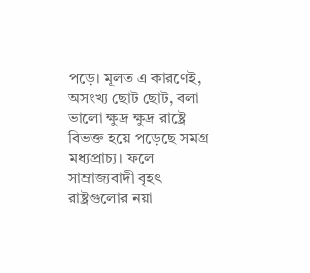পড়ে। মূলত এ কারণেই, অসংখ্য ছোট ছোট, বলা ভালো ক্ষুদ্র ক্ষুদ্র রাষ্ট্রে বিভক্ত হয়ে পড়েছে সমগ্র মধ্যপ্রাচ্য। ফলে সাম্রাজ্যবাদী বৃহৎ রাষ্ট্রগুলোর নয়া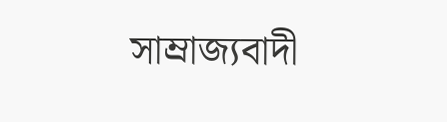সাম্রাজ্যবাদী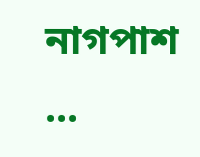নাগপাশ ...